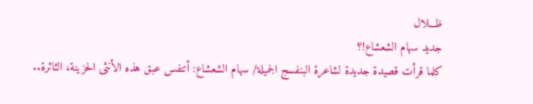ظـــلال
جديد سهام الشعشاع!؟
كلما قرأت قصيدة جديدة لشاعرة البنفسج الجميلة/ سهام الشعشاع: أتنفس عبق هذه الأنثى الحزينة، الثائرة..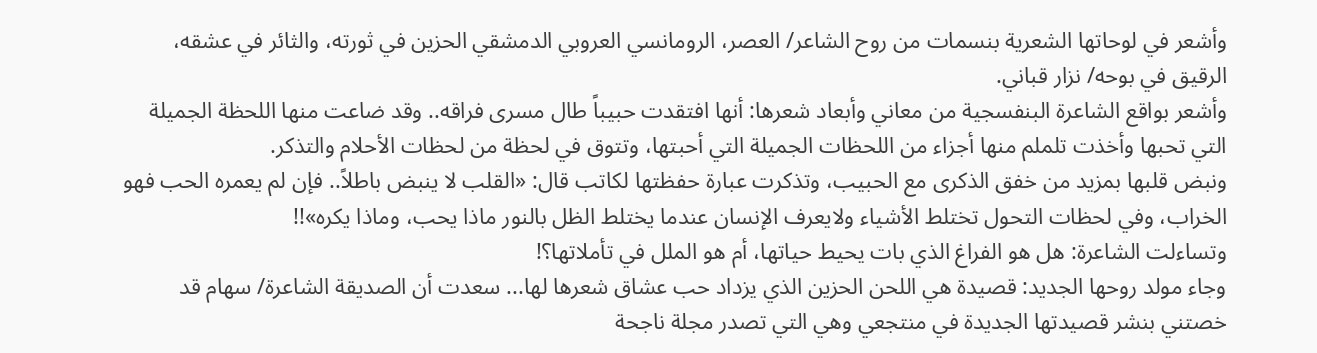وأشعر في لوحاتها الشعرية بنسمات من روح الشاعر/ العصر، الرومانسي العروبي الدمشقي الحزين في ثورته، والثائر في عشقه، الرقيق في بوحه/ نزار قباني.
وأشعر بواقع الشاعرة البنفسجية من معاني وأبعاد شعرها: أنها افتقدت حبيباً طال مسرى فراقه.. وقد ضاعت منها اللحظة الجميلة التي تحبها وأخذت تلملم منها أجزاء من اللحظات الجميلة التي أحبتها، وتتوق في لحظة من لحظات الأحلام والتذكر.
ونبض قلبها بمزيد من خفق الذكرى مع الحبيب، وتذكرت عبارة حفظتها لكاتب قال: «القلب لا ينبض باطلاً.. فإن لم يعمره الحب فهو الخراب، وفي لحظات التحول تختلط الأشياء ولايعرف الإنسان عندما يختلط الظل بالنور ماذا يحب، وماذا يكره»!!
وتساءلت الشاعرة: هل هو الفراغ الذي بات يحيط حياتها، أم هو الملل في تأملاتها؟!
وجاء مولد روحها الجديد: قصيدة هي اللحن الحزين الذي يزداد حب عشاق شعرها لها... سعدت أن الصديقة الشاعرة/ سهام قد خصتني بنشر قصيدتها الجديدة في منتجعي وهي التي تصدر مجلة ناجحة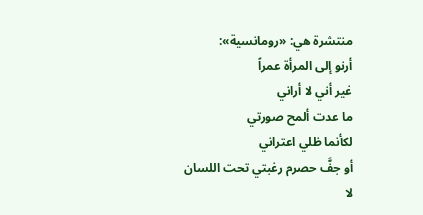منتشرة هي: «رومانسية»:
أرنو إلى المرأة عمراً
غير أني لا أراني
ما عدت ألمح صورتي
لكأنما ظلي اعتراني
أو جفَّ حصرم رغبتي تحت اللسان
لا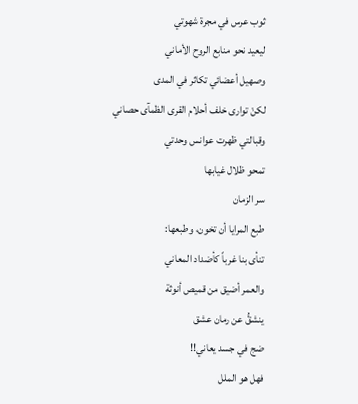ثوب عرس في مجرة شهوتي
ليعيد نحو منابع الروح الأماني
وصهيل أعضائي تكاثر في المدى
لكنْ توارى خلف أحلام القرى الظمآى حصاني
وقبالتي ظهرت عوانس وحدتي
تمحو ظلال غيابها
سر الزمان
طبع المرايا أن تخون، وطبعها:
تنأى بنا غرباً كأضداد المعاني
والعمر أضيق من قميص أنوثة
ينشقُّ عن رمان عشق
ضج في جسد يعاني!!
فهل هو الملل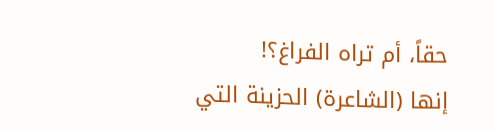حقاً، أم تراه الفراغ؟!
إنها (الشاعرة) الحزينة التي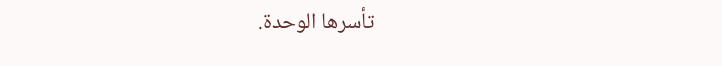تأسرها الوحدة.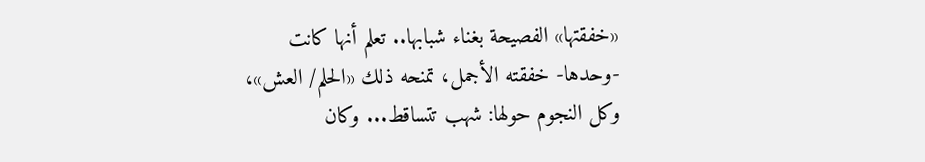«خفقتها» الفصيحة بغناء شبابها.. تعلم أنها كانت -وحدها- خفقته الأجمل، تمنحه ذلك «الحلم/ العش»، وكل النجوم حولها: شهب تتساقط... وكان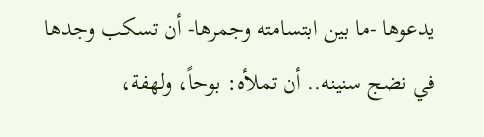يدعوها -ما بين ابتسامته وجمرها- أن تسكب وجدها في نضج سنينه.. أن تملأه: بوحاً، ولهفة،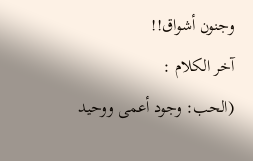وجنون أشواق!!
آخر الكلام :
(الحب: وجود أعمى ووحيد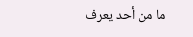ما من أحد يعرف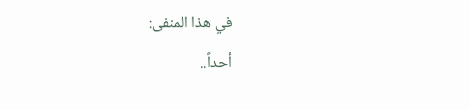في هذا المنفى:
أحداً..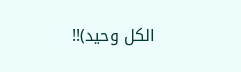الكل وحيد)!!